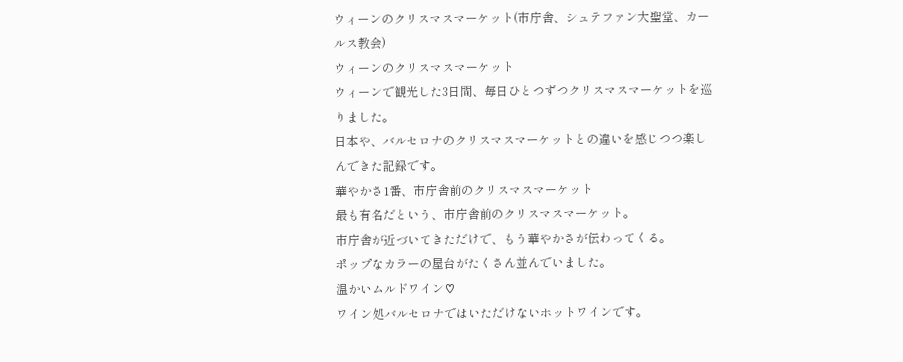ウィーンのクリスマスマーケット(市庁舎、シュテファン大聖堂、カールス教会)
ウィーンのクリスマスマーケット
ウィーンで観光した3日間、毎日ひとつずつクリスマスマーケットを巡りました。
日本や、バルセロナのクリスマスマーケットとの違いを感じつつ楽しんできた記録です。
華やかさ1番、市庁舎前のクリスマスマーケット
最も有名だという、市庁舎前のクリスマスマーケット。
市庁舎が近づいてきただけで、もう華やかさが伝わってくる。
ポップなカラーの屋台がたくさん並んでいました。
温かいムルドワイン♡
ワイン処バルセロナではいただけないホットワインです。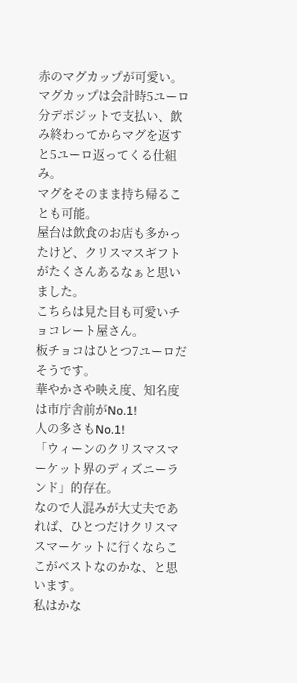赤のマグカップが可愛い。
マグカップは会計時5ユーロ分デポジットで支払い、飲み終わってからマグを返すと5ユーロ返ってくる仕組み。
マグをそのまま持ち帰ることも可能。
屋台は飲食のお店も多かったけど、クリスマスギフトがたくさんあるなぁと思いました。
こちらは見た目も可愛いチョコレート屋さん。
板チョコはひとつ7ユーロだそうです。
華やかさや映え度、知名度は市庁舎前がNo.1!
人の多さもNo.1!
「ウィーンのクリスマスマーケット界のディズニーランド」的存在。
なので人混みが大丈夫であれば、ひとつだけクリスマスマーケットに行くならここがベストなのかな、と思います。
私はかな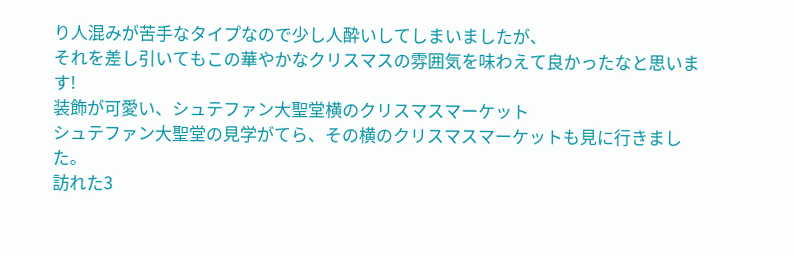り人混みが苦手なタイプなので少し人酔いしてしまいましたが、
それを差し引いてもこの華やかなクリスマスの雰囲気を味わえて良かったなと思います!
装飾が可愛い、シュテファン大聖堂横のクリスマスマーケット
シュテファン大聖堂の見学がてら、その横のクリスマスマーケットも見に行きました。
訪れた3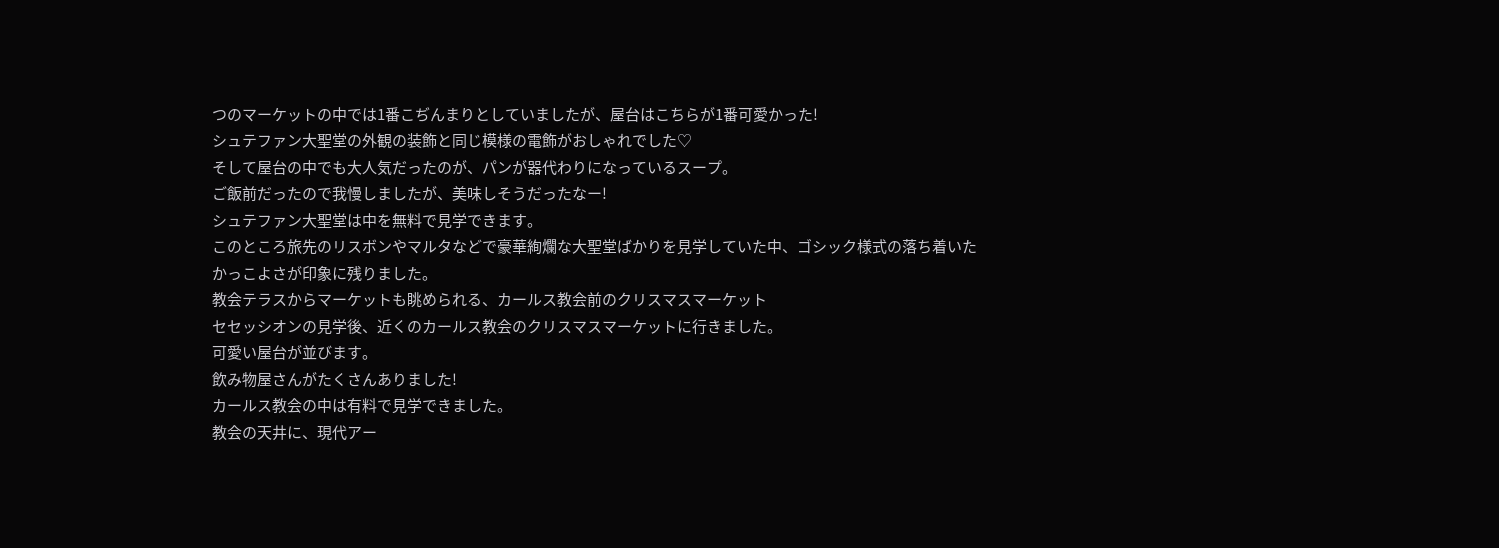つのマーケットの中では1番こぢんまりとしていましたが、屋台はこちらが1番可愛かった!
シュテファン大聖堂の外観の装飾と同じ模様の電飾がおしゃれでした♡
そして屋台の中でも大人気だったのが、パンが器代わりになっているスープ。
ご飯前だったので我慢しましたが、美味しそうだったなー!
シュテファン大聖堂は中を無料で見学できます。
このところ旅先のリスボンやマルタなどで豪華絢爛な大聖堂ばかりを見学していた中、ゴシック様式の落ち着いたかっこよさが印象に残りました。
教会テラスからマーケットも眺められる、カールス教会前のクリスマスマーケット
セセッシオンの見学後、近くのカールス教会のクリスマスマーケットに行きました。
可愛い屋台が並びます。
飲み物屋さんがたくさんありました!
カールス教会の中は有料で見学できました。
教会の天井に、現代アー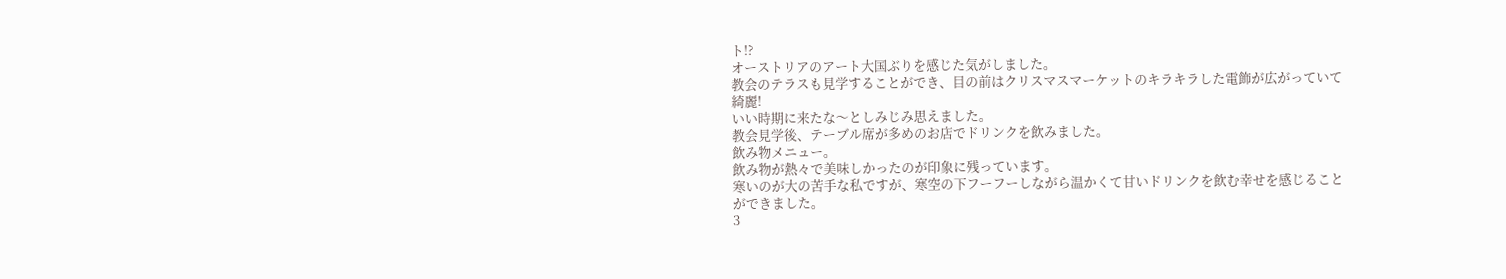ト!?
オーストリアのアート大国ぶりを感じた気がしました。
教会のテラスも見学することができ、目の前はクリスマスマーケットのキラキラした電飾が広がっていて綺麗!
いい時期に来たな〜としみじみ思えました。
教会見学後、テーブル席が多めのお店でドリンクを飲みました。
飲み物メニュー。
飲み物が熱々で美味しかったのが印象に残っています。
寒いのが大の苦手な私ですが、寒空の下フーフーしながら温かくて甘いドリンクを飲む幸せを感じることができました。
3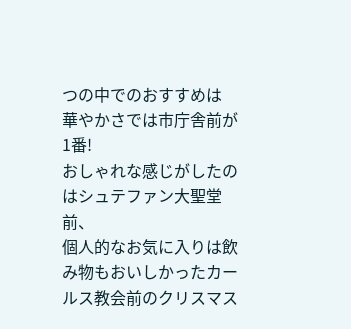つの中でのおすすめは
華やかさでは市庁舎前が1番!
おしゃれな感じがしたのはシュテファン大聖堂前、
個人的なお気に入りは飲み物もおいしかったカールス教会前のクリスマス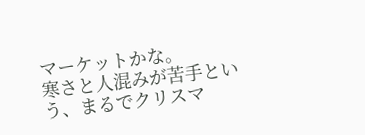マーケットかな。
寒さと人混みが苦手という、まるでクリスマ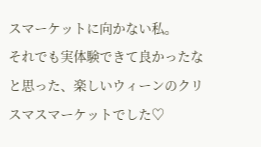スマーケットに向かない私。
それでも実体験できて良かったなと思った、楽しいウィーンのクリスマスマーケットでした♡